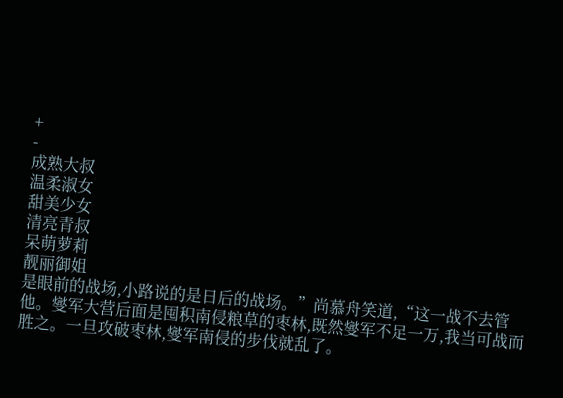+
-
成熟大叔
温柔淑女
甜美少女
清亮青叔
呆萌萝莉
靓丽御姐
是眼前的战场,小路说的是日后的战场。”尚慕舟笑道,“这一战不去管他。燮军大营后面是囤积南侵粮草的枣林,既然燮军不足一万,我当可战而胜之。一旦攻破枣林,燮军南侵的步伐就乱了。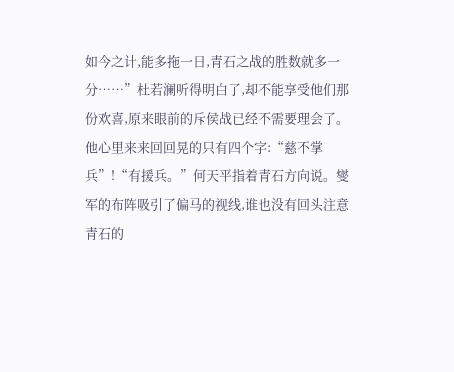如今之计,能多拖一日,青石之战的胜数就多一分……”杜若澜听得明白了,却不能享受他们那份欢喜,原来眼前的斥侯战已经不需要理会了。他心里来来回回晃的只有四个字:“慈不掌兵”!“有援兵。”何天平指着青石方向说。燮军的布阵吸引了偏马的视线,谁也没有回头注意青石的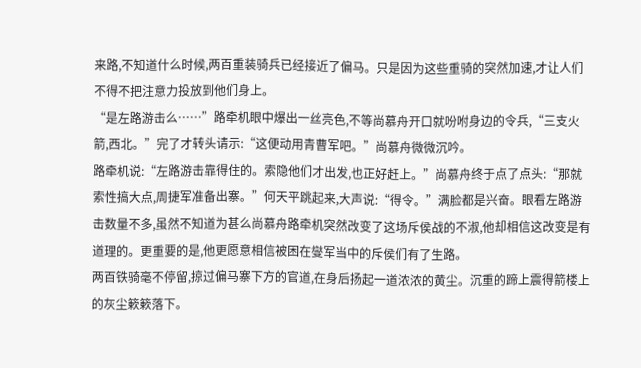来路,不知道什么时候,两百重装骑兵已经接近了偏马。只是因为这些重骑的突然加速,才让人们不得不把注意力投放到他们身上。
“是左路游击么……”路牵机眼中爆出一丝亮色,不等尚慕舟开口就吩咐身边的令兵,“三支火箭,西北。”完了才转头请示:“这便动用青曹军吧。”尚慕舟微微沉吟。
路牵机说:“左路游击靠得住的。索隐他们才出发,也正好赶上。”尚慕舟终于点了点头:“那就索性搞大点,周捷军准备出寨。”何天平跳起来,大声说:“得令。”满脸都是兴奋。眼看左路游击数量不多,虽然不知道为甚么尚慕舟路牵机突然改变了这场斥侯战的不淑,他却相信这改变是有道理的。更重要的是,他更愿意相信被困在燮军当中的斥侯们有了生路。
两百铁骑毫不停留,掠过偏马寨下方的官道,在身后扬起一道浓浓的黄尘。沉重的蹄上震得箭楼上的灰尘簌簌落下。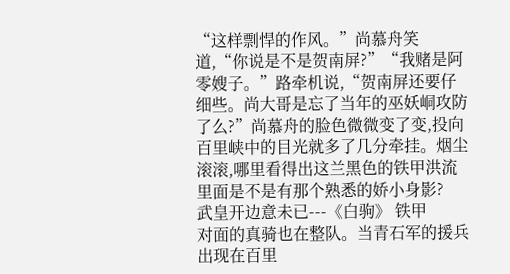“这样剽悍的作风。”尚慕舟笑道,“你说是不是贺南屏?”“我赌是阿零嫂子。”路牵机说,“贺南屏还要仔细些。尚大哥是忘了当年的巫妖峒攻防了么?”尚慕舟的脸色微微变了变,投向百里峡中的目光就多了几分牵挂。烟尘滚滚,哪里看得出这兰黑色的铁甲洪流里面是不是有那个熟悉的娇小身影?
武皇开边意未已---《白驹》 铁甲
对面的真骑也在整队。当青石军的援兵出现在百里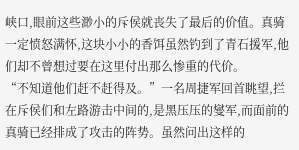峡口,眼前这些渺小的斥侯就丧失了最后的价值。真骑一定愤怒满怀,这块小小的香饵虽然钓到了青石援军,他们却不曾想过要在这里付出那么惨重的代价。
“不知道他们赶不赶得及。”一名周捷军回首眺望,拦在斥侯们和左路游击中间的,是黑压压的燮军,而面前的真骑已经排成了攻击的阵势。虽然问出这样的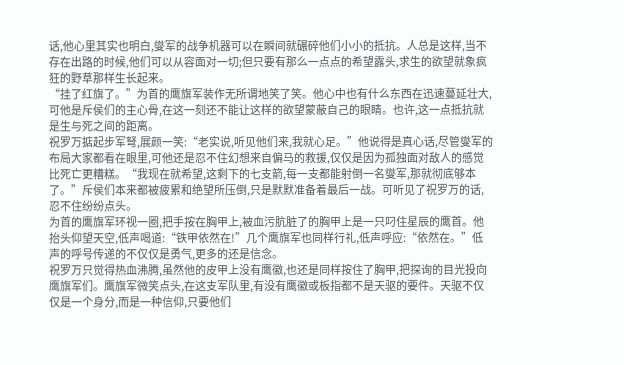话,他心里其实也明白,燮军的战争机器可以在瞬间就碾碎他们小小的抵抗。人总是这样,当不存在出路的时候,他们可以从容面对一切;但只要有那么一点点的希望露头,求生的欲望就象疯狂的野草那样生长起来。
“挂了红旗了。”为首的鹰旗军装作无所谓地笑了笑。他心中也有什么东西在迅速蔓延壮大,可他是斥侯们的主心骨,在这一刻还不能让这样的欲望蒙蔽自己的眼睛。也许,这一点抵抗就是生与死之间的距离。
祝罗万掂起步军弩,展颜一笑:“老实说,听见他们来,我就心足。”他说得是真心话,尽管燮军的布局大家都看在眼里,可他还是忍不住幻想来自偏马的救援,仅仅是因为孤独面对敌人的感觉比死亡更糟糕。“我现在就希望,这剩下的七支箭,每一支都能射倒一名燮军,那就彻底够本了。”斥侯们本来都被疲累和绝望所压倒,只是默默准备着最后一战。可听见了祝罗万的话,忍不住纷纷点头。
为首的鹰旗军环视一圈,把手按在胸甲上,被血污肮脏了的胸甲上是一只叼住星辰的鹰首。他抬头仰望天空,低声喝道:“铁甲依然在!”几个鹰旗军也同样行礼,低声呼应:“依然在。”低声的呼号传递的不仅仅是勇气,更多的还是信念。
祝罗万只觉得热血沸腾,虽然他的皮甲上没有鹰徽,也还是同样按住了胸甲,把探询的目光投向鹰旗军们。鹰旗军微笑点头,在这支军队里,有没有鹰徽或板指都不是天驱的要件。天驱不仅仅是一个身分,而是一种信仰,只要他们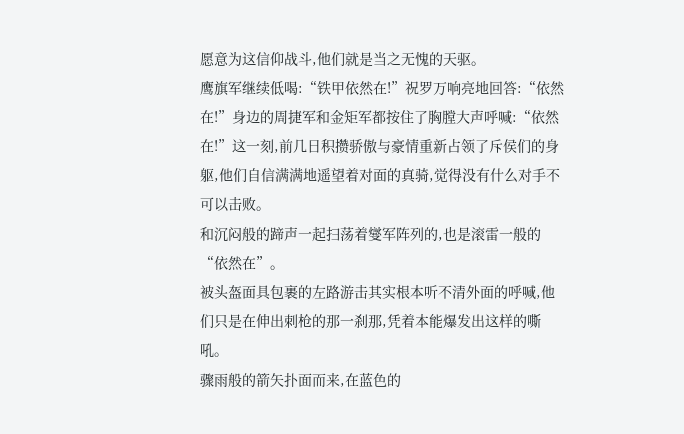愿意为这信仰战斗,他们就是当之无愧的天驱。
鹰旗军继续低喝:“铁甲依然在!”祝罗万响亮地回答:“依然在!”身边的周捷军和金矩军都按住了胸膛大声呼喊:“依然在!”这一刻,前几日积攒骄傲与豪情重新占领了斥侯们的身躯,他们自信满满地遥望着对面的真骑,觉得没有什么对手不可以击败。
和沉闷般的蹄声一起扫荡着燮军阵列的,也是滚雷一般的“依然在”。
被头盔面具包裹的左路游击其实根本听不清外面的呼喊,他们只是在伸出刺枪的那一刹那,凭着本能爆发出这样的嘶吼。
骤雨般的箭矢扑面而来,在蓝色的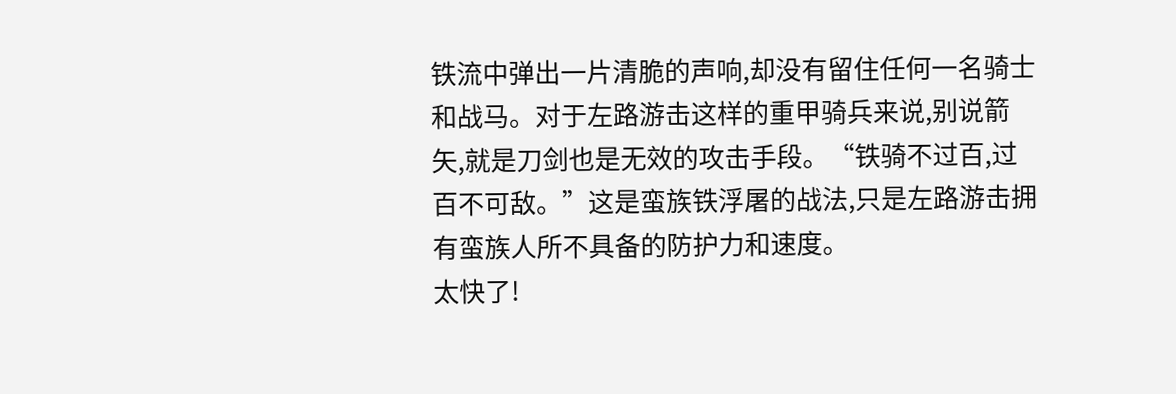铁流中弹出一片清脆的声响,却没有留住任何一名骑士和战马。对于左路游击这样的重甲骑兵来说,别说箭矢,就是刀剑也是无效的攻击手段。“铁骑不过百,过百不可敌。”这是蛮族铁浮屠的战法,只是左路游击拥有蛮族人所不具备的防护力和速度。
太快了!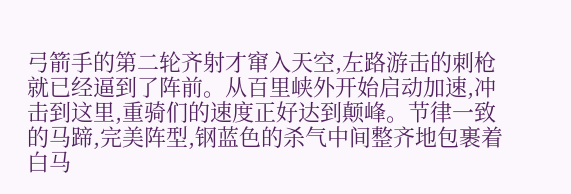弓箭手的第二轮齐射才窜入天空,左路游击的刺枪就已经逼到了阵前。从百里峡外开始启动加速,冲击到这里,重骑们的速度正好达到颠峰。节律一致的马蹄,完美阵型,钢蓝色的杀气中间整齐地包裹着白马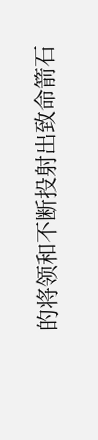的将领和不断投射出致命箭石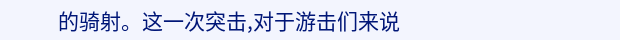的骑射。这一次突击,对于游击们来说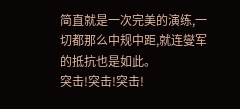简直就是一次完美的演练,一切都那么中规中距,就连燮军的抵抗也是如此。
突击!突击!突击!